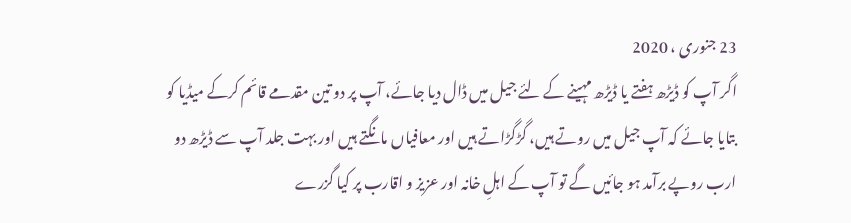23 جنوری ، 2020
اگر آپ کو ڈیڑھ ہفتے یا ڈیڑھ مہینے کے لئے جیل میں ڈال دیا جائے، آپ پر دو تین مقدمے قائم کرکے میڈیا کو بتایا جائے کہ آپ جیل میں روتے ہیں، گڑگڑاتے ہیں اور معافیاں مانگتے ہیں اور بہت جلد آپ سے ڈیڑھ دو ارب روپے برآمد ہو جائیں گے تو آپ کے اہلِ خانہ اور عزیز و اقارب پر کیا گزرے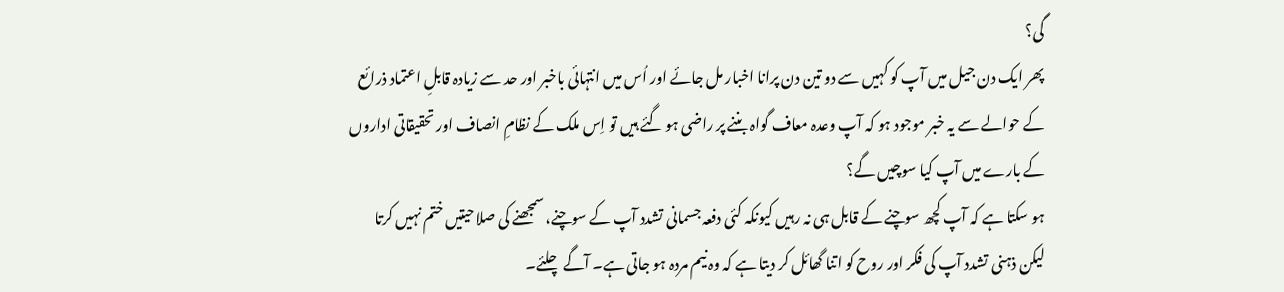گی؟
پھر ایک دن جیل میں آپ کو کہیں سے دو تین دن پرانا اخبار مل جائے اور اُس میں انتہائی باخبر اور حد سے زیادہ قابلِ اعتماد ذرائع کے حوالے سے یہ خبر موجود ہو کہ آپ وعدہ معاف گواہ بننے پر راضی ہو گئے ہیں تو اِس ملک کے نظامِ انصاف اور تحقیقاتی اداروں کے بارے میں آپ کیا سوچیں گے؟
ہو سکتا ہے کہ آپ کچھ سوچنے کے قابل ہی نہ رہیں کیونکہ کئی دفعہ جسمانی تشدد آپ کے سوچنے، سمجھنے کی صلاحیتیں ختم نہیں کرتا لیکن ذہنی تشدد آپ کی فکر اور روح کو اتنا گھائل کر دیتا ہے کہ وہ نیم مردہ ہو جاتی ہے۔ آگے چلئے۔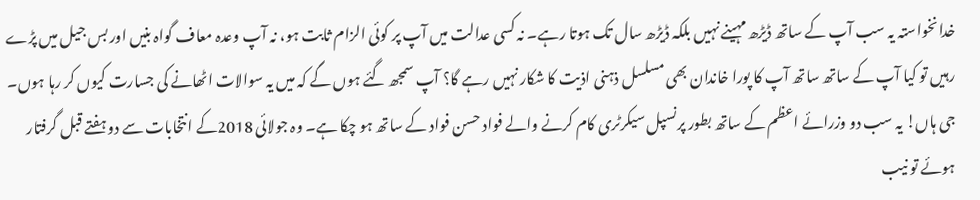خدانخواستہ یہ سب آپ کے ساتھ ڈیڑھ مہینے نہیں بلکہ ڈیڑھ سال تک ہوتا رہے۔ نہ کسی عدالت میں آپ پر کوئی الزام ثابت ہو، نہ آپ وعدہ معاف گواہ بنیں اور بس جیل میں پڑے رہیں تو کیا آپ کے ساتھ ساتھ آپ کا پورا خاندان بھی مسلسل ذہنی اذیت کا شکار نہیں رہے گا؟ آپ سمجھ گئے ہوں گے کہ میں یہ سوالات اٹھانے کی جسارت کیوں کر رہا ہوں۔
جی ہاں! یہ سب دو وزرائے اعظم کے ساتھ بطور پرنسپل سیکرٹری کام کرنے والے فواد حسن فواد کے ساتھ ہو چکا ہے۔ وہ جولائی 2018کے انتخابات سے دو ہفتے قبل گرفتار ہوئے تو نیب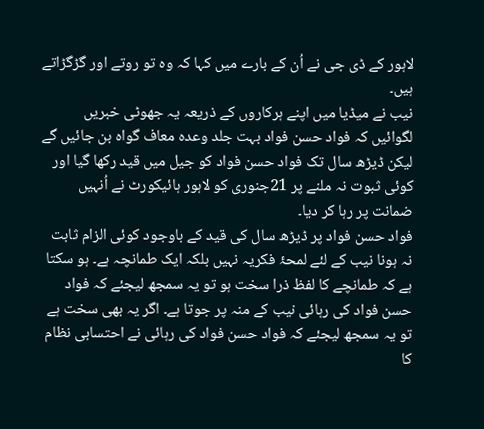لاہور کے ڈی جی نے اُن کے بارے میں کہا کہ وہ تو روتے اور گڑگڑاتے ہیں۔
نیب نے میڈیا میں اپنے ہرکاروں کے ذریعہ یہ جھوٹی خبریں لگوائیں کہ فواد حسن فواد بہت جلد وعدہ معاف گواہ بن جائیں گے لیکن ڈیڑھ سال تک فواد حسن فواد کو جیل میں قید رکھا گیا اور کوئی ثبوت نہ ملنے پر 21جنوری کو لاہور ہائیکورٹ نے اُنہیں ضمانت پر رہا کر دیا۔
فواد حسن فواد پر ڈیڑھ سال کی قید کے باوجود کوئی الزام ثابت نہ ہونا نیب کے لئے لمحۂ فکریہ نہیں بلکہ ایک طمانچہ ہے۔ ہو سکتا ہے کہ طمانچے کا لفظ ذرا سخت ہو تو یہ سمجھ لیجئے کہ فواد حسن فواد کی رہائی نیب کے منہ پر جوتا ہے۔ اگر یہ بھی سخت ہے تو یہ سمجھ لیجئے کہ فواد حسن فواد کی رہائی نے احتسابی نظام کا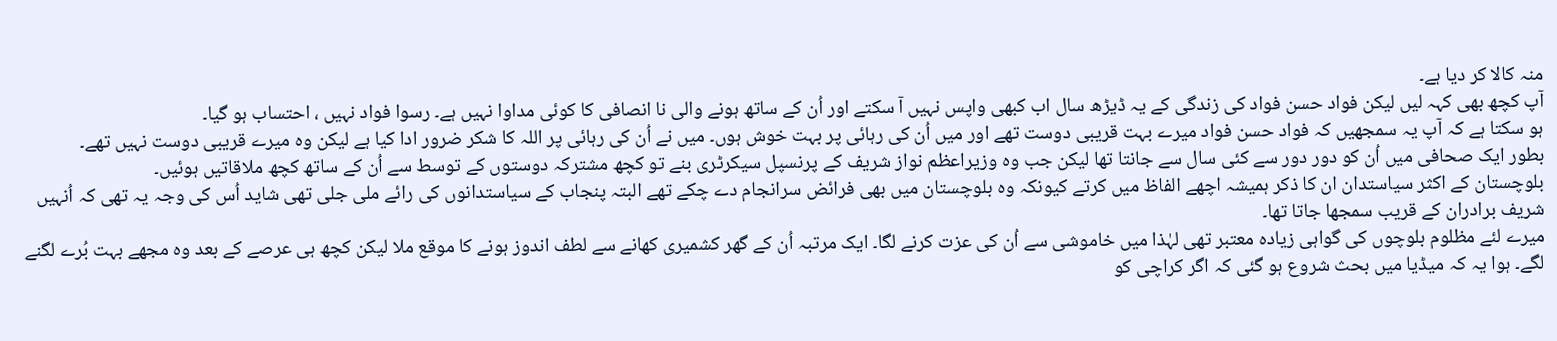منہ کالا کر دیا ہے۔
آپ کچھ بھی کہہ لیں لیکن فواد حسن فواد کی زندگی کے یہ ڈیڑھ سال اب کبھی واپس نہیں آ سکتے اور اُن کے ساتھ ہونے والی نا انصافی کا کوئی مداوا نہیں ہے۔ رسوا فواد نہیں ، احتساب ہو گیا۔
ہو سکتا ہے کہ آپ یہ سمجھیں کہ فواد حسن فواد میرے بہت قریبی دوست تھے اور میں اُن کی رہائی پر بہت خوش ہوں۔ میں نے اُن کی رہائی پر اللہ کا شکر ضرور ادا کیا ہے لیکن وہ میرے قریبی دوست نہیں تھے۔
بطور ایک صحافی میں اُن کو دور دور سے کئی سال سے جانتا تھا لیکن جب وہ وزیراعظم نواز شریف کے پرنسپل سیکرٹری بنے تو کچھ مشترکہ دوستوں کے توسط سے اُن کے ساتھ کچھ ملاقاتیں ہوئیں۔
بلوچستان کے اکثر سیاستدان ان کا ذکر ہمیشہ اچھے الفاظ میں کرتے کیونکہ وہ بلوچستان میں بھی فرائض سرانجام دے چکے تھے البتہ پنجاب کے سیاستدانوں کی رائے ملی جلی تھی شاید اُس کی وجہ یہ تھی کہ اُنہیں شریف برادران کے قریب سمجھا جاتا تھا۔
میرے لئے مظلوم بلوچوں کی گواہی زیادہ معتبر تھی لہٰذا میں خاموشی سے اُن کی عزت کرنے لگا۔ ایک مرتبہ اُن کے گھر کشمیری کھانے سے لطف اندوز ہونے کا موقع ملا لیکن کچھ ہی عرصے کے بعد وہ مجھے بہت بُرے لگنے لگے۔ ہوا یہ کہ میڈیا میں بحث شروع ہو گئی کہ اگر کراچی کو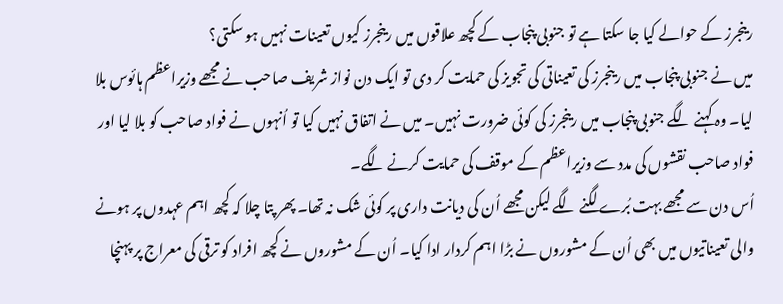رینجرز کے حوالے کیا جا سکتا ہے تو جنوبی پنجاب کے کچھ علاقوں میں رینجرز کیوں تعینات نہیں ہو سکتی؟
میں نے جنوبی پنجاب میں رینجرز کی تعیناتی کی تجویز کی حمایت کر دی تو ایک دن نواز شریف صاحب نے مجھے وزیراعظم ہائوس بلا لیا۔ وہ کہنے لگے جنوبی پنجاب میں رینجرز کی کوئی ضرورت نہیں۔ میں نے اتفاق نہیں کیا تو اُنہوں نے فواد صاحب کو بلا لیا اور فواد صاحب نقشوں کی مدد سے وزیراعظم کے موقف کی حمایت کرنے لگے۔
اُس دن سے مجھے بہت بُرے لگنے لگے لیکن مجھے اُن کی دیانت داری پر کوئی شک نہ تھا۔ پھر پتا چلا کہ کچھ اہم عہدوں پر ہونے والی تعیناتیوں میں بھی اُن کے مشوروں نے بڑا اہم کردار ادا کیا۔ اُن کے مشوروں نے کچھ افراد کو ترقی کی معراج پر پہنچا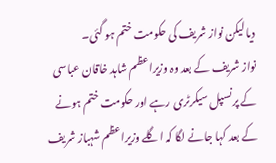دیا لیکن نواز شریف کی حکومت ختم ہو گئی۔
نواز شریف کے بعد وہ وزیراعظم شاہد خاقان عباسی کے پرنسپل سیکرٹری رہے اور حکومت ختم ہونے کے بعد کہا جانے لگا کہ اگلے وزیراعظم شہباز شریف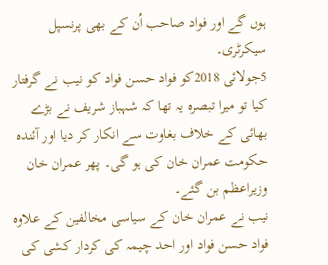ہوں گے اور فواد صاحب اُن کے بھی پرنسپل سیکرٹری۔
5جولائی 2018کو فواد حسن فواد کو نیب نے گرفتار کیا تو میرا تبصرہ یہ تھا کہ شہباز شریف نے بڑے بھائی کے خلاف بغاوت سے انکار کر دیا اور آئندہ حکومت عمران خان کی ہو گی۔ پھر عمران خان وزیراعظم بن گئے۔
نیب نے عمران خان کے سیاسی مخالفین کے علاوہ فواد حسن فواد اور احد چیمہ کی کردار کشی کی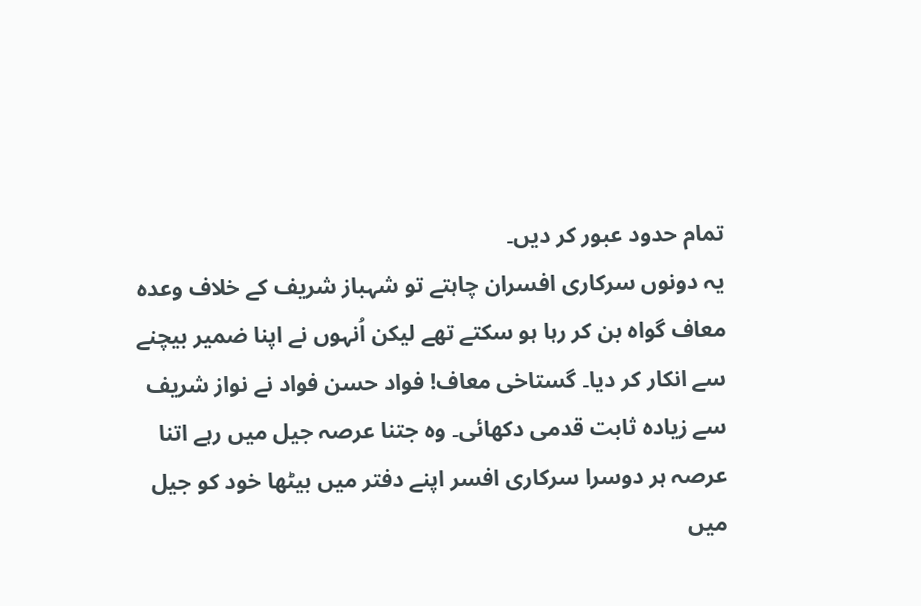تمام حدود عبور کر دیں۔
یہ دونوں سرکاری افسران چاہتے تو شہباز شریف کے خلاف وعدہ معاف گواہ بن کر رہا ہو سکتے تھے لیکن اُنہوں نے اپنا ضمیر بیچنے سے انکار کر دیا۔ گستاخی معاف! فواد حسن فواد نے نواز شریف سے زیادہ ثابت قدمی دکھائی۔ وہ جتنا عرصہ جیل میں رہے اتنا عرصہ ہر دوسرا سرکاری افسر اپنے دفتر میں بیٹھا خود کو جیل میں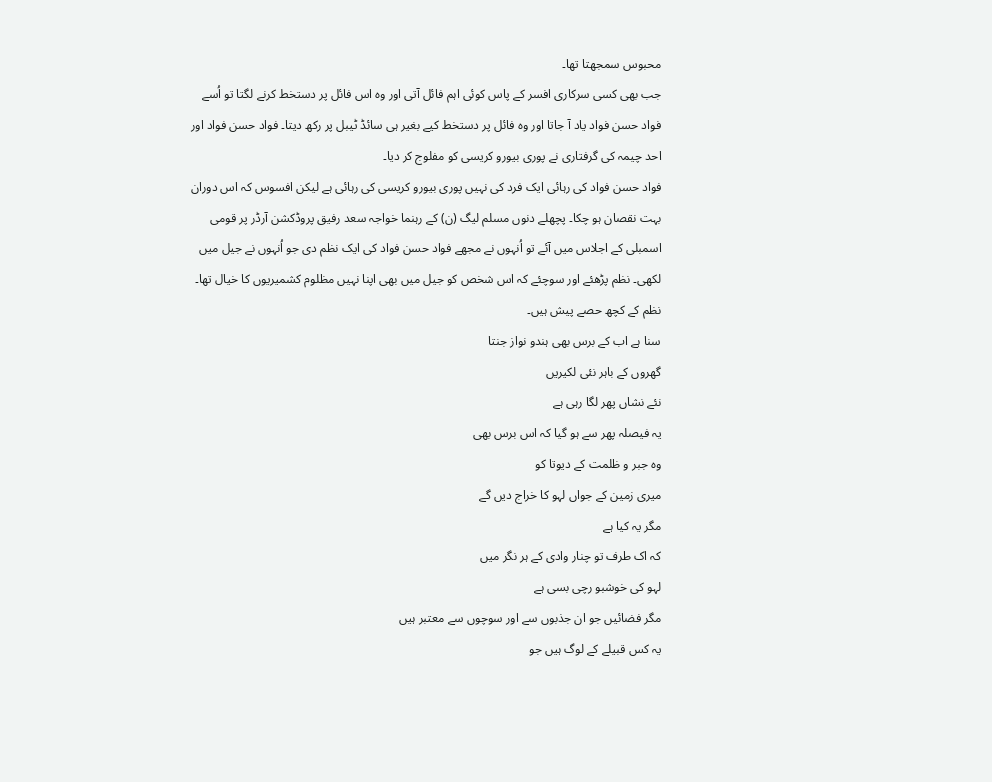محبوس سمجھتا تھا۔
جب بھی کسی سرکاری افسر کے پاس کوئی اہم فائل آتی اور وہ اس فائل پر دستخط کرنے لگتا تو اُسے فواد حسن فواد یاد آ جاتا اور وہ فائل پر دستخط کیے بغیر ہی سائڈ ٹیبل پر رکھ دیتا۔ فواد حسن فواد اور احد چیمہ کی گرفتاری نے پوری بیورو کریسی کو مفلوج کر دیا۔
فواد حسن فواد کی رہائی ایک فرد کی نہیں پوری بیورو کریسی کی رہائی ہے لیکن افسوس کہ اس دوران بہت نقصان ہو چکا۔ پچھلے دنوں مسلم لیگ (ن) کے رہنما خواجہ سعد رفیق پروڈکشن آرڈر پر قومی اسمبلی کے اجلاس میں آئے تو اُنہوں نے مجھے فواد حسن فواد کی ایک نظم دی جو اُنہوں نے جیل میں لکھی۔ نظم پڑھئے اور سوچئے کہ اس شخص کو جیل میں بھی اپنا نہیں مظلوم کشمیریوں کا خیال تھا۔ نظم کے کچھ حصے پیش ہیں۔
سنا ہے اب کے برس بھی ہندو نواز جنتا
گھروں کے باہر نئی لکیریں
نئے نشاں پھر لگا رہی ہے
یہ فیصلہ پھر سے ہو گیا کہ اس برس بھی
وہ جبر و ظلمت کے دیوتا کو
میری زمین کے جواں لہو کا خراج دیں گے
مگر یہ کیا ہے
کہ اک طرف تو چنار وادی کے ہر نگر میں
لہو کی خوشبو رچی بسی ہے
مگر فضائیں جو ان جذبوں سے اور سوچوں سے معتبر ہیں
یہ کس قبیلے کے لوگ ہیں جو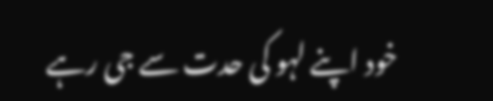خود اپنے لہو کی حدت سے جی رہے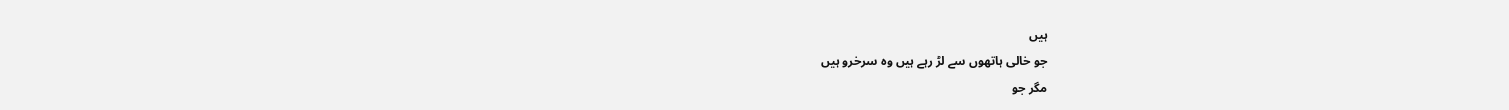ہیں
جو خالی ہاتھوں سے لڑ رہے ہیں وہ سرخرو ہیں
مگر جو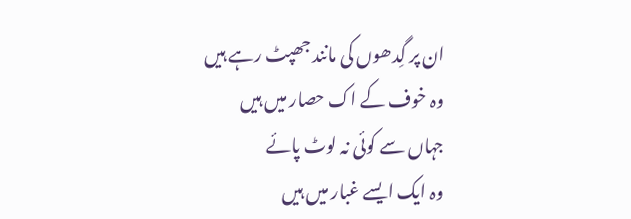ان پر گِدھوں کی مانند جھپٹ رہے ہیں
وہ خوف کے اک حصار میں ہیں
جہاں سے کوئی نہ لوٹ پائے
وہ ایک ایسے غبار میں ہیں